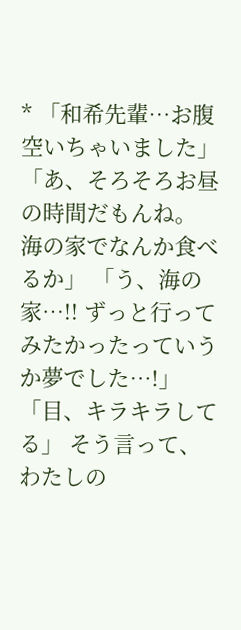* 「和希先輩…お腹空いちゃいました」 「あ、そろそろお昼の時間だもんね。 海の家でなんか食べるか」 「う、海の家…!! ずっと行ってみたかったっていうか夢でした…!」 「目、キラキラしてる」 そう言って、わたしの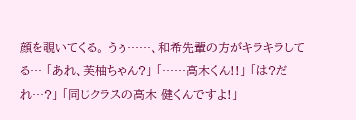顔を覗いてくる。 うぅ……、和希先輩の方がキラキラしてる… 「あれ、芙柚ちゃん?」 「……高木くん!!」 「は?だれ…?」 「同じクラスの高木 健くんですよ!」